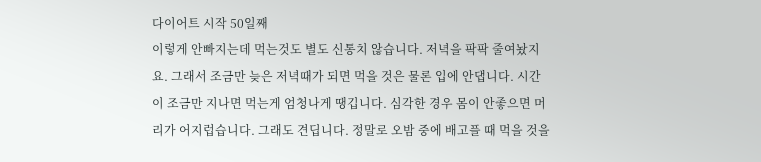다이어트 시작 50일째
이렇게 안빠지는데 먹는것도 별도 신통치 않습니다. 저녁을 팍팍 줄여놨지요. 그래서 조금만 늦은 저녁때가 되면 먹을 것은 물론 입에 안댑니다. 시간이 조금만 지나면 먹는게 엄청나게 땡깁니다. 심각한 경우 몸이 안좋으면 머리가 어지럽습니다. 그래도 견딥니다. 정말로 오밤 중에 배고플 때 먹을 것을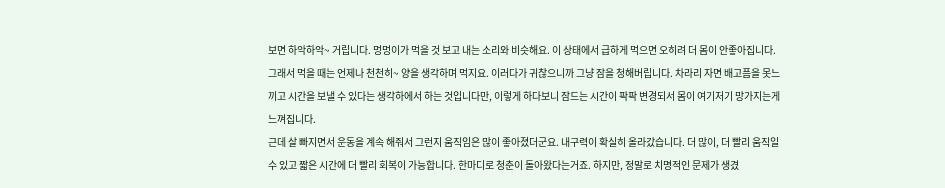보면 하악하악~ 거립니다. 멍멍이가 먹을 것 보고 내는 소리와 비슷해요. 이 상태에서 급하게 먹으면 오히려 더 몸이 안좋아집니다. 그래서 먹을 때는 언제나 천천히~ 양을 생각하며 먹지요. 이러다가 귀찮으니까 그냥 잠을 청해버립니다. 차라리 자면 배고픔을 못느끼고 시간을 보낼 수 있다는 생각하에서 하는 것입니다만, 이렇게 하다보니 잠드는 시간이 팍팍 변경되서 몸이 여기저기 망가지는게 느껴집니다.
근데 살 빠지면서 운동을 계속 해줘서 그런지 움직임은 많이 좋아졌더군요. 내구력이 확실히 올라갔습니다. 더 많이, 더 빨리 움직일 수 있고 짧은 시간에 더 빨리 회복이 가능합니다. 한마디로 청춘이 돌아왔다는거죠. 하지만, 정말로 치명적인 문제가 생겼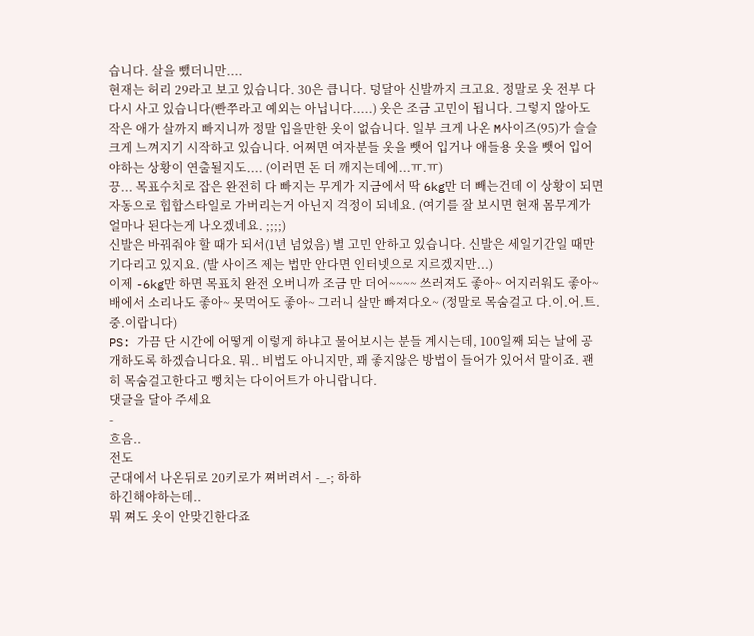습니다. 살을 뺐더니만....
현재는 허리 29라고 보고 있습니다. 30은 큽니다. 덩달아 신발까지 크고요. 정말로 옷 전부 다 다시 사고 있습니다(빤쭈라고 예외는 아닙니다.....) 옷은 조금 고민이 됩니다. 그렇지 않아도 작은 애가 살까지 빠지니까 정말 입을만한 옷이 없습니다. 일부 크게 나온 M사이즈(95)가 슬슬 크게 느껴지기 시작하고 있습니다. 어쩌면 여자분들 옷을 뺏어 입거나 애들용 옷을 뺏어 입어야하는 상황이 연출될지도.... (이러면 돈 더 깨지는데에...ㅠ.ㅠ)
끙... 목표수치로 잡은 완전히 다 빠지는 무게가 지금에서 딱 6kg만 더 빼는건데 이 상황이 되면 자동으로 힙합스타일로 가버리는거 아닌지 걱정이 되네요. (여기를 잘 보시면 현재 몸무게가 얼마나 된다는게 나오겠네요. ;;;;)
신발은 바꿔줘야 할 때가 되서(1년 넘었음) 별 고민 안하고 있습니다. 신발은 세일기간일 때만 기다리고 있지요. (발 사이즈 제는 법만 안다면 인터넷으로 지르겠지만...)
이제 -6kg만 하면 목표치 완전 오버니까 조금 만 더어~~~~ 쓰러져도 좋아~ 어지러워도 좋아~ 배에서 소리나도 좋아~ 못먹어도 좋아~ 그러니 살만 빠져다오~ (정말로 목숨걸고 다.이.어.트. 중.이랍니다)
PS: 가끔 단 시간에 어떻게 이렇게 하냐고 물어보시는 분들 계시는데, 100일째 되는 날에 공개하도록 하겠습니다요. 뭐.. 비법도 아니지만, 꽤 좋지않은 방법이 들어가 있어서 말이죠. 괜히 목숨걸고한다고 뻥치는 다이어트가 아니랍니다.
댓글을 달아 주세요
-
흐음..
전도
군대에서 나온뒤로 20키로가 쪄버려서 -_-; 하하
하긴해야하는데..
뭐 쪄도 옷이 안맞긴한다죠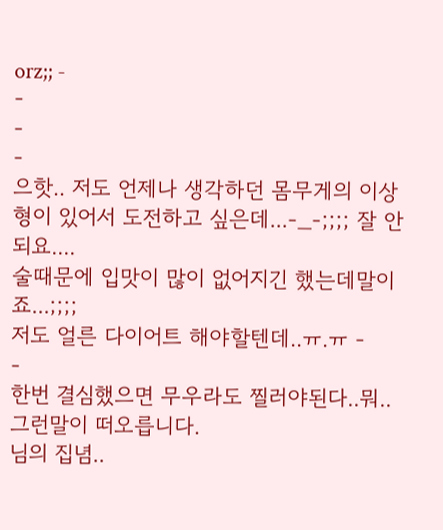orz;; -
-
-
-
으핫.. 저도 언제나 생각하던 몸무게의 이상형이 있어서 도전하고 싶은데...-_-;;;; 잘 안되요....
술때문에 입맛이 많이 없어지긴 했는데말이죠...;;;;
저도 얼른 다이어트 해야할텐데..ㅠ.ㅠ -
-
한번 결심했으면 무우라도 찔러야된다..뭐..그런말이 떠오릅니다.
님의 집념..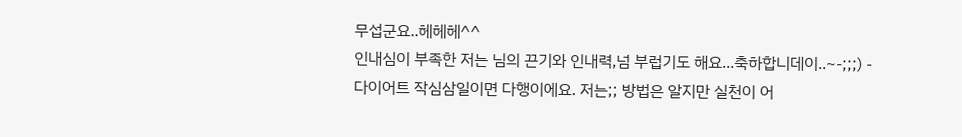무섭군요..헤헤헤^^
인내심이 부족한 저는 님의 끈기와 인내력,넘 부럽기도 해요...축하합니데이..~-;;;) -
다이어트 작심삼일이면 다행이에요. 저는;; 방법은 알지만 실천이 어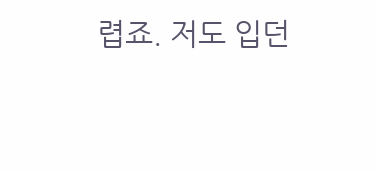렵죠. 저도 입던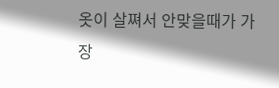옷이 살쪄서 안맞을때가 가장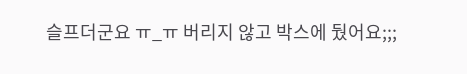슬프더군요 ㅠ_ㅠ 버리지 않고 박스에 뒀어요;;;